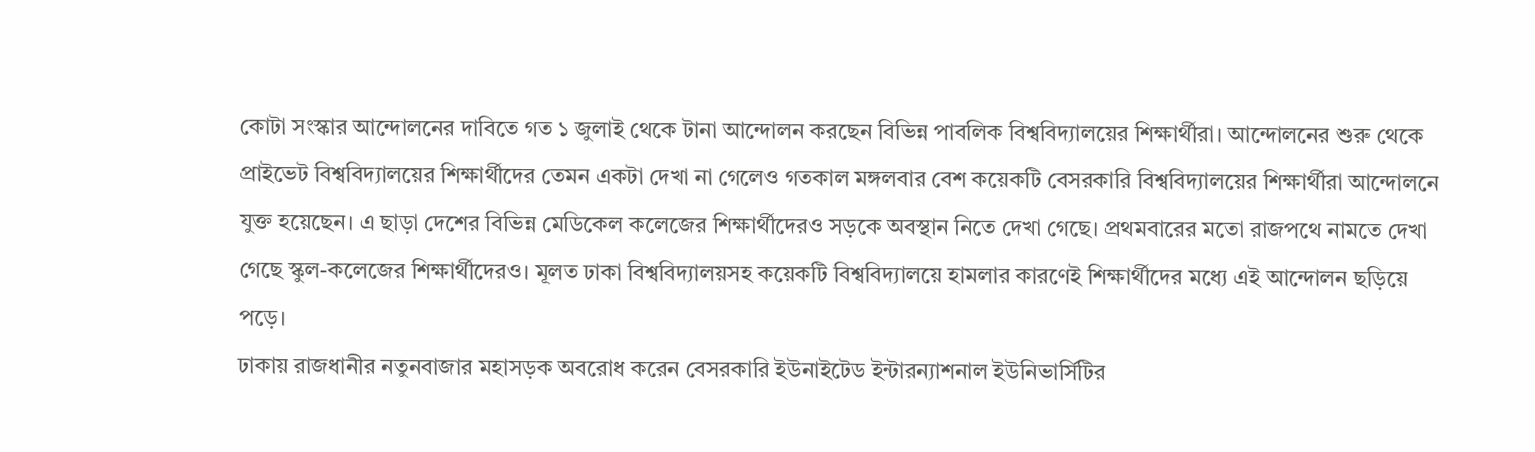কোটা সংস্কার আন্দোলনের দাবিতে গত ১ জুলাই থেকে টানা আন্দোলন করছেন বিভিন্ন পাবলিক বিশ্ববিদ্যালয়ের শিক্ষার্থীরা। আন্দোলনের শুরু থেকে প্রাইভেট বিশ্ববিদ্যালয়ের শিক্ষার্থীদের তেমন একটা দেখা না গেলেও গতকাল মঙ্গলবার বেশ কয়েকটি বেসরকারি বিশ্ববিদ্যালয়ের শিক্ষার্থীরা আন্দোলনে যুক্ত হয়েছেন। এ ছাড়া দেশের বিভিন্ন মেডিকেল কলেজের শিক্ষার্থীদেরও সড়কে অবস্থান নিতে দেখা গেছে। প্রথমবারের মতো রাজপথে নামতে দেখা গেছে স্কুল-কলেজের শিক্ষার্থীদেরও। মূলত ঢাকা বিশ্ববিদ্যালয়সহ কয়েকটি বিশ্ববিদ্যালয়ে হামলার কারণেই শিক্ষার্থীদের মধ্যে এই আন্দোলন ছড়িয়ে পড়ে।
ঢাকায় রাজধানীর নতুনবাজার মহাসড়ক অবরোধ করেন বেসরকারি ইউনাইটেড ইন্টারন্যাশনাল ইউনিভার্সিটির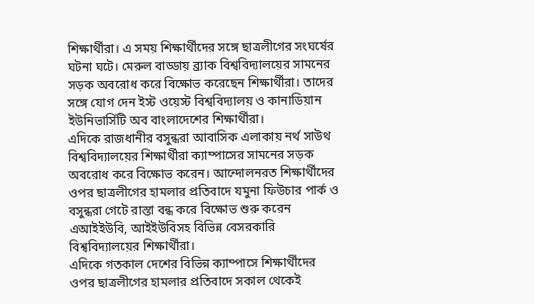শিক্ষার্থীরা। এ সময় শিক্ষার্থীদের সঙ্গে ছাত্রলীগের সংঘর্ষের ঘটনা ঘটে। মেরুল বাড্ডায় ব্র্যাক বিশ্ববিদ্যালয়ের সামনের সড়ক অবরোধ করে বিক্ষোভ করেছেন শিক্ষার্থীরা। তাদের সঙ্গে যোগ দেন ইস্ট ওয়েস্ট বিশ্ববিদ্যালয় ও কানাডিয়ান ইউনিভার্সিটি অব বাংলাদেশের শিক্ষার্থীরা।
এদিকে রাজধানীর বসুন্ধরা আবাসিক এলাকায় নর্থ সাউথ বিশ্ববিদ্যালয়ের শিক্ষার্থীরা ক্যাম্পাসের সামনের সড়ক অবরোধ করে বিক্ষোভ করেন। আন্দোলনরত শিক্ষার্থীদের ওপর ছাত্রলীগের হামলার প্রতিবাদে যমুনা ফিউচার পার্ক ও বসুন্ধরা গেটে রাস্তা বন্ধ করে বিক্ষোভ শুরু করেন এআইইউবি, আইইউবিসহ বিভিন্ন বেসরকারি বিশ্ববিদ্যালয়ের শিক্ষার্থীরা।
এদিকে গতকাল দেশের বিভিন্ন ক্যাম্পাসে শিক্ষার্থীদের ওপর ছাত্রলীগের হামলার প্রতিবাদে সকাল থেকেই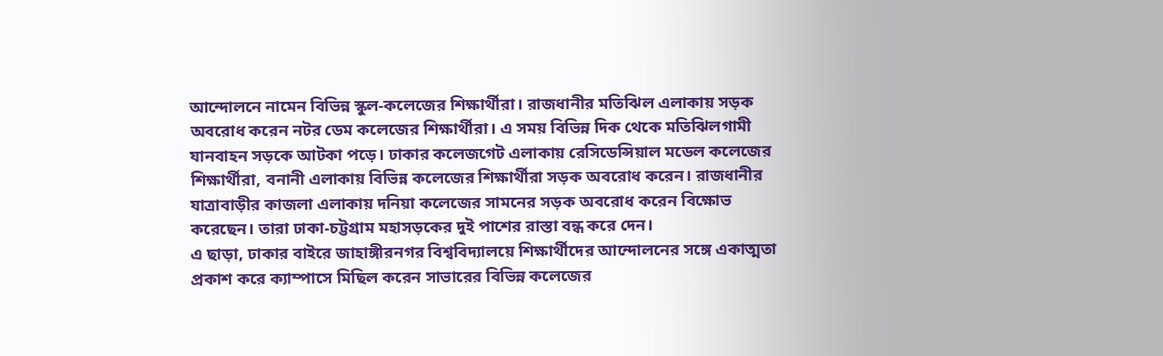আন্দোলনে নামেন বিভিন্ন স্কুল-কলেজের শিক্ষার্থীরা। রাজধানীর মতিঝিল এলাকায় সড়ক অবরোধ করেন নটর ডেম কলেজের শিক্ষার্থীরা। এ সময় বিভিন্ন দিক থেকে মতিঝিলগামী যানবাহন সড়কে আটকা পড়ে। ঢাকার কলেজগেট এলাকায় রেসিডেন্সিয়াল মডেল কলেজের শিক্ষার্থীরা, বনানী এলাকায় বিভিন্ন কলেজের শিক্ষার্থীরা সড়ক অবরোধ করেন। রাজধানীর যাত্রাবাড়ীর কাজলা এলাকায় দনিয়া কলেজের সামনের সড়ক অবরোধ করেন বিক্ষোভ করেছেন। তারা ঢাকা-চট্টগ্রাম মহাসড়কের দুই পাশের রাস্তা বন্ধ করে দেন।
এ ছাড়া, ঢাকার বাইরে জাহাঙ্গীরনগর বিশ্ববিদ্যালয়ে শিক্ষার্থীদের আন্দোলনের সঙ্গে একাত্মতা প্রকাশ করে ক্যাম্পাসে মিছিল করেন সাভারের বিভিন্ন কলেজের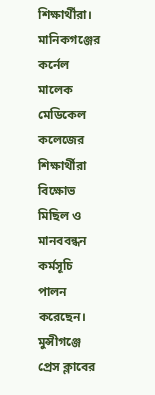শিক্ষার্থীরা। মানিকগঞ্জের কর্নেল মালেক মেডিকেল কলেজের শিক্ষার্থীরা বিক্ষোভ মিছিল ও মানববন্ধন কর্মসূচি পালন করেছেন। মুন্সীগঞ্জে প্রেস ক্লাবের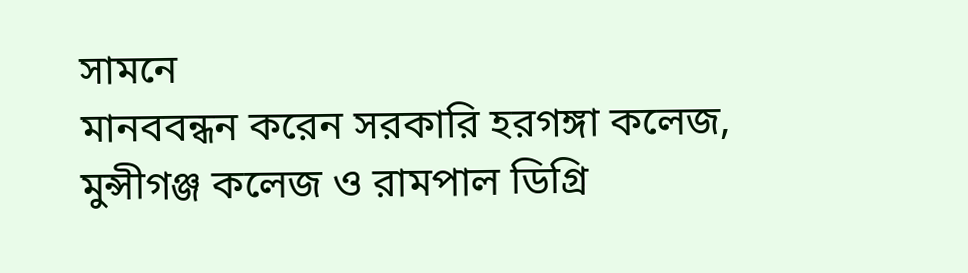সামনে
মানববন্ধন করেন সরকারি হরগঙ্গা কলেজ, মুন্সীগঞ্জ কলেজ ও রামপাল ডিগ্রি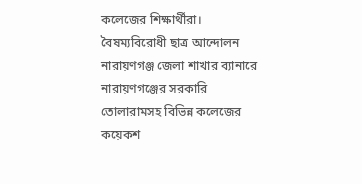কলেজের শিক্ষার্থীরা। বৈষম্যবিরোধী ছাত্র আন্দোলন নারায়ণগঞ্জ জেলা শাখার ব্যানারে নারায়ণগঞ্জের সরকারি তোলারামসহ বিভিন্ন কলেজের কয়েকশ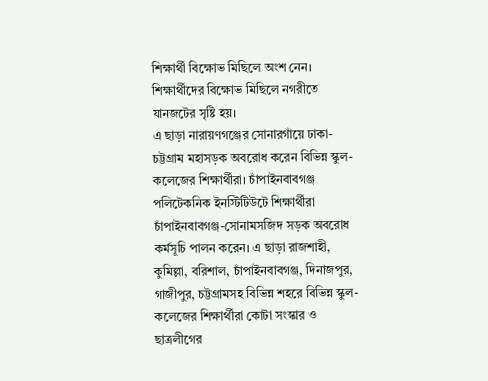শিক্ষার্থী বিক্ষোভ মিছিলে অংশ নেন। শিক্ষার্থীদের বিক্ষোভ মিছিলে নগরীতে যানজটের সৃষ্টি হয়।
এ ছাড়া নারায়ণগঞ্জের সোনারগাঁয়ে ঢাকা-চট্টগ্রাম মহাসড়ক অবরোধ করেন বিভিন্ন স্কুল-কলেজের শিক্ষার্থীরা। চাঁপাইনবাবগঞ্জ পলিটেকনিক ইনস্টিটিউটে শিক্ষার্থীরা চাঁপাইনবাবগঞ্জ-সোনামসজিদ সড়ক অবরোধ কর্মসূচি পালন করেন। এ ছাড়া রাজশাহী, কুমিল্লা, বরিশাল, চাঁপাইনবাবগঞ্জ, দিনাজপুর, গাজীপুর, চট্টগ্রামসহ বিভিন্ন শহরে বিভিন্ন স্কুল-কলেজের শিক্ষার্থীরা কোটা সংস্কার ও ছাত্রলীগের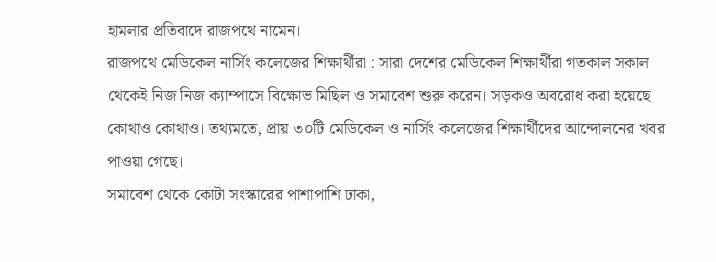হামলার প্রতিবাদে রাজপথে নামেন।
রাজপথে মেডিকেল নার্সিং কলেজের শিক্ষার্থীরা : সারা দেশের মেডিকেল শিক্ষার্থীরা গতকাল সকাল থেকেই নিজ নিজ ক্যাম্পাসে বিক্ষোভ মিছিল ও সমাবেশ শুরু করেন। সড়কও অবরোধ করা হয়েছে কোথাও কোথাও। তথ্যমতে, প্রায় ৩০টি মেডিকেল ও নার্সিং কলেজের শিক্ষার্থীদের আন্দোলনের খবর পাওয়া গেছে।
সমাবেশ থেকে কোটা সংস্কারের পাশাপাশি ঢাকা,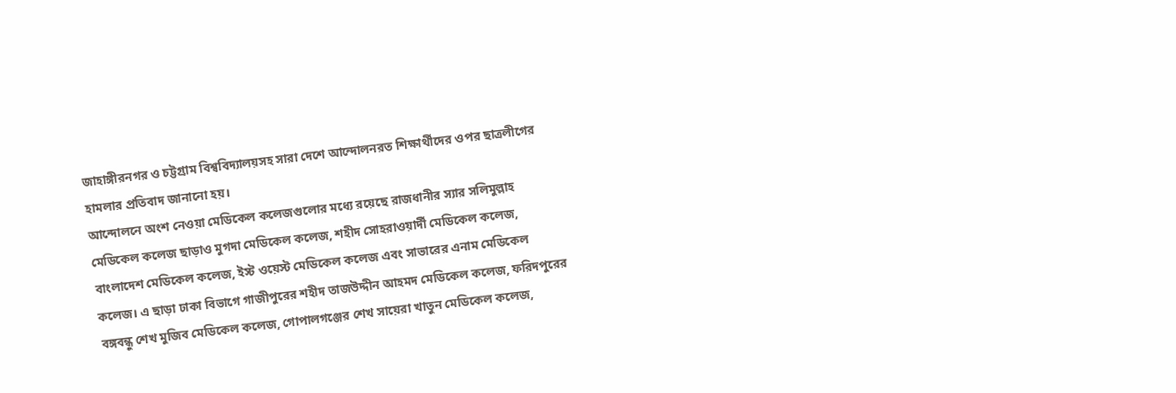জাহাঙ্গীরনগর ও চট্টগ্রাম বিশ্ববিদ্যালয়সহ সারা দেশে আন্দোলনরত শিক্ষার্থীদের ওপর ছাত্রলীগের হামলার প্রতিবাদ জানানো হয়।
আন্দোলনে অংশ নেওয়া মেডিকেল কলেজগুলোর মধ্যে রয়েছে রাজধানীর স্যার সলিমুল্লাহ মেডিকেল কলেজ ছাড়াও মুগদা মেডিকেল কলেজ, শহীদ সোহরাওয়ার্দী মেডিকেল কলেজ, বাংলাদেশ মেডিকেল কলেজ, ইস্ট ওয়েস্ট মেডিকেল কলেজ এবং সাভারের এনাম মেডিকেল কলেজ। এ ছাড়া ঢাকা বিভাগে গাজীপুরের শহীদ তাজউদ্দীন আহমদ মেডিকেল কলেজ, ফরিদপুরের বঙ্গবন্ধু শেখ মুজিব মেডিকেল কলেজ, গোপালগঞ্জের শেখ সায়েরা খাতুন মেডিকেল কলেজ,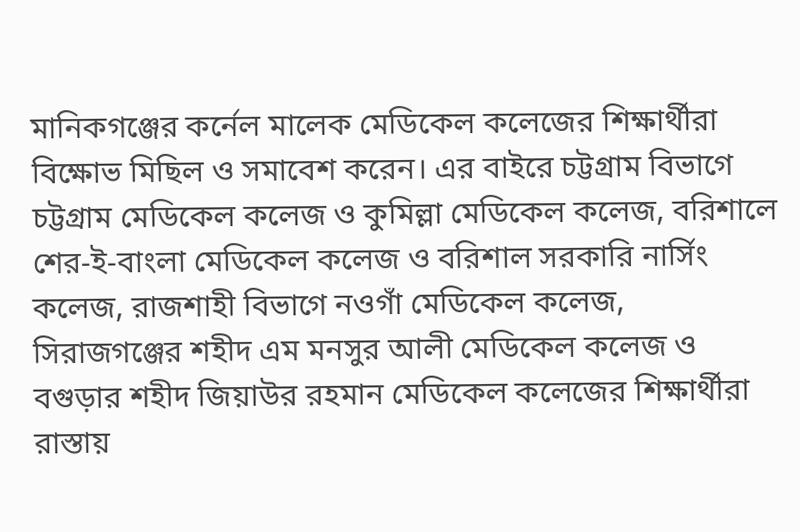মানিকগঞ্জের কর্নেল মালেক মেডিকেল কলেজের শিক্ষার্থীরা বিক্ষোভ মিছিল ও সমাবেশ করেন। এর বাইরে চট্টগ্রাম বিভাগে চট্টগ্রাম মেডিকেল কলেজ ও কুমিল্লা মেডিকেল কলেজ, বরিশালে শের-ই-বাংলা মেডিকেল কলেজ ও বরিশাল সরকারি নার্সিং কলেজ, রাজশাহী বিভাগে নওগাঁ মেডিকেল কলেজ, সিরাজগঞ্জের শহীদ এম মনসুর আলী মেডিকেল কলেজ ও বগুড়ার শহীদ জিয়াউর রহমান মেডিকেল কলেজের শিক্ষার্থীরা রাস্তায়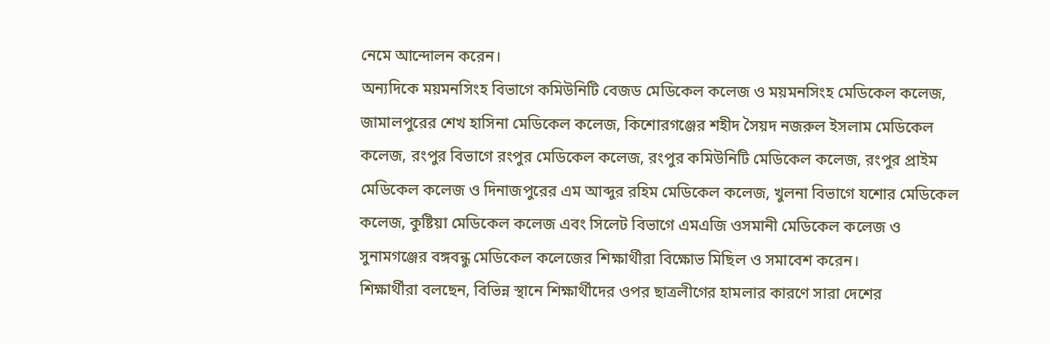নেমে আন্দোলন করেন।
অন্যদিকে ময়মনসিংহ বিভাগে কমিউনিটি বেজড মেডিকেল কলেজ ও ময়মনসিংহ মেডিকেল কলেজ, জামালপুরের শেখ হাসিনা মেডিকেল কলেজ, কিশোরগঞ্জের শহীদ সৈয়দ নজরুল ইসলাম মেডিকেল কলেজ, রংপুর বিভাগে রংপুর মেডিকেল কলেজ, রংপুর কমিউনিটি মেডিকেল কলেজ, রংপুর প্রাইম মেডিকেল কলেজ ও দিনাজপুরের এম আব্দুর রহিম মেডিকেল কলেজ, খুলনা বিভাগে যশোর মেডিকেল কলেজ, কুষ্টিয়া মেডিকেল কলেজ এবং সিলেট বিভাগে এমএজি ওসমানী মেডিকেল কলেজ ও সুনামগঞ্জের বঙ্গবন্ধু মেডিকেল কলেজের শিক্ষার্থীরা বিক্ষোভ মিছিল ও সমাবেশ করেন।
শিক্ষার্থীরা বলছেন, বিভিন্ন স্থানে শিক্ষার্থীদের ওপর ছাত্রলীগের হামলার কারণে সারা দেশের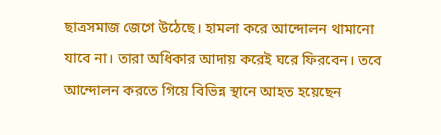ছাত্রসমাজ জেগে উঠেছে। হামলা করে আন্দোলন থামানো যাবে না। তারা অধিকার আদায় করেই ঘরে ফিরবেন। তবে আন্দোলন করতে গিয়ে বিভিন্ন স্থানে আহত হয়েছেন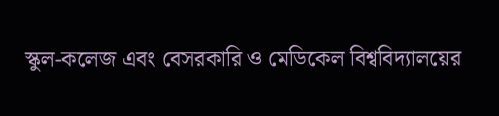স্কুল-কলেজ এবং বেসরকারি ও মেডিকেল বিশ্ববিদ্যালয়ের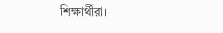শিক্ষার্থীরা।